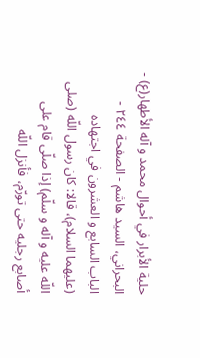حلية الأبرار في أحوال محمد و آله الأطهار(ع) - البحراني، السيد هاشم - الصفحة ٢٤٤ - الباب السابع و العشرون في اجتهاده
(عليهما السلام)، قالا: كان رسول اللّه (صلى اللّه عليه و آله و سلّم) إذا صلّى قام على أصابع رجليه حتى تورّم، فأنزل اللّه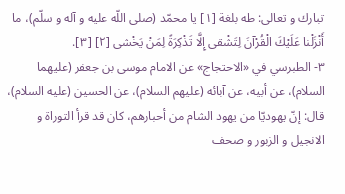تبارك و تعالى: طه بلغة [١] يا محمّد (صلى اللّه عليه و آله و سلّم)، ما أَنْزَلْنا عَلَيْكَ الْقُرْآنَ لِتَشْقى إِلَّا تَذْكِرَةً لِمَنْ يَخْشى [٢] [٣].
٣- الطبرسي في «الاحتجاج» عن الامام موسى بن جعفر (عليهما السلام)، عن أبيه، عن آبائه (عليهم السلام)، عن الحسين (عليه السلام)، قال: إنّ يهوديّا من يهود الشام من أحبارهم، كان قد قرأ التوراة و الانجيل و الزبور و صحف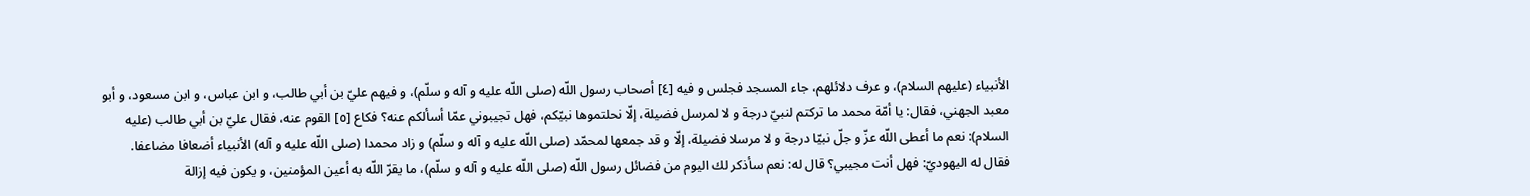الأنبياء (عليهم السلام)، و عرف دلائلهم، جاء المسجد فجلس و فيه [٤] أصحاب رسول اللّه (صلى اللّه عليه و آله و سلّم)، و فيهم عليّ بن أبي طالب، و ابن عباس، و ابن مسعود، و أبو معبد الجهني، فقال: يا أمّة محمد ما تركتم لنبيّ درجة و لا لمرسل فضيلة، إلّا نحلتموها نبيّكم، فهل تجيبوني عمّا أسألكم عنه؟ فكاع [٥] القوم عنه، فقال عليّ بن أبي طالب (عليه السلام): نعم ما أعطى اللّه عزّ و جلّ نبيّا درجة و لا مرسلا فضيلة، إلّا و قد جمعها لمحمّد (صلى اللّه عليه و آله و سلّم) و زاد محمدا (صلى اللّه عليه و آله) الأنبياء أضعافا مضاعفا.
فقال له اليهوديّ: فهل أنت مجيبي؟ قال له: نعم سأذكر لك اليوم من فضائل رسول اللّه (صلى اللّه عليه و آله و سلّم)، ما يقرّ اللّه به أعين المؤمنين، و يكون فيه إزالة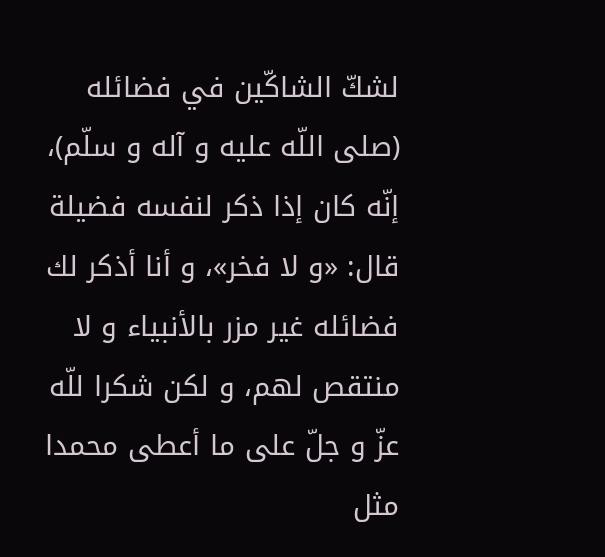لشكّ الشاكّين في فضائله (صلى اللّه عليه و آله و سلّم)، إنّه كان إذا ذكر لنفسه فضيلة قال: «و لا فخر»، و أنا أذكر لك فضائله غير مزر بالأنبياء و لا منتقص لهم، و لكن شكرا للّه عزّ و جلّ على ما أعطى محمدا مثل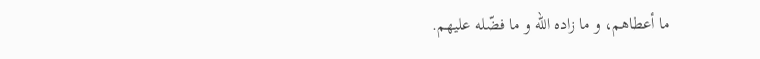ما أعطاهم، و ما زاده اللّه و ما فضّله عليهم.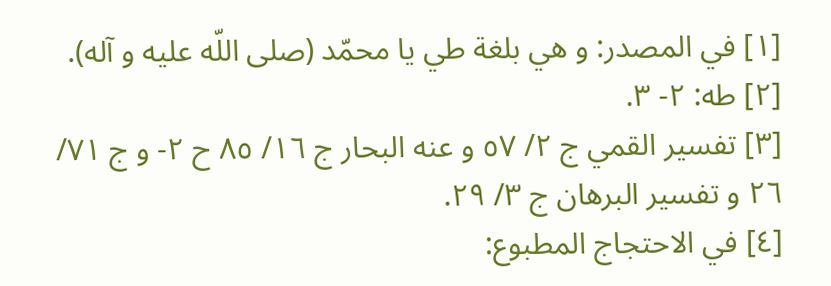[١] في المصدر: و هي بلغة طي يا محمّد (صلى اللّه عليه و آله).
[٢] طه: ٢- ٣.
[٣] تفسير القمي ج ٢/ ٥٧ و عنه البحار ج ١٦/ ٨٥ ح ٢- و ج ٧١/ ٢٦ و تفسير البرهان ج ٣/ ٢٩.
[٤] في الاحتجاج المطبوع: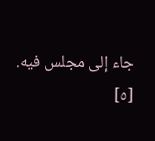جاء إلى مجلس فيه.
[٥]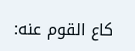كاع القوم عنه: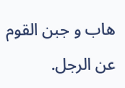هاب و جبن القوم عن الرجل.